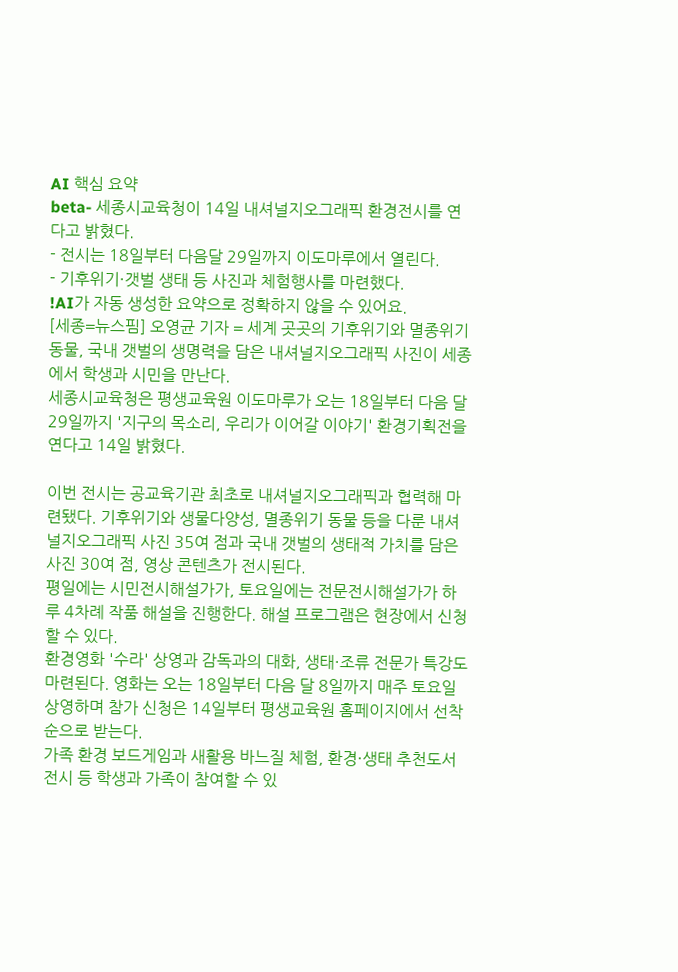AI 핵심 요약
beta- 세종시교육청이 14일 내셔널지오그래픽 환경전시를 연다고 밝혔다.
- 전시는 18일부터 다음달 29일까지 이도마루에서 열린다.
- 기후위기·갯벌 생태 등 사진과 체험행사를 마련했다.
!AI가 자동 생성한 요약으로 정확하지 않을 수 있어요.
[세종=뉴스핌] 오영균 기자 = 세계 곳곳의 기후위기와 멸종위기 동물, 국내 갯벌의 생명력을 담은 내셔널지오그래픽 사진이 세종에서 학생과 시민을 만난다.
세종시교육청은 평생교육원 이도마루가 오는 18일부터 다음 달 29일까지 '지구의 목소리, 우리가 이어갈 이야기' 환경기획전을 연다고 14일 밝혔다.

이번 전시는 공교육기관 최초로 내셔널지오그래픽과 협력해 마련됐다. 기후위기와 생물다양성, 멸종위기 동물 등을 다룬 내셔널지오그래픽 사진 35여 점과 국내 갯벌의 생태적 가치를 담은 사진 30여 점, 영상 콘텐츠가 전시된다.
평일에는 시민전시해설가가, 토요일에는 전문전시해설가가 하루 4차례 작품 해설을 진행한다. 해설 프로그램은 현장에서 신청할 수 있다.
환경영화 '수라' 상영과 감독과의 대화, 생태·조류 전문가 특강도 마련된다. 영화는 오는 18일부터 다음 달 8일까지 매주 토요일 상영하며 참가 신청은 14일부터 평생교육원 홈페이지에서 선착순으로 받는다.
가족 환경 보드게임과 새활용 바느질 체험, 환경·생태 추천도서 전시 등 학생과 가족이 참여할 수 있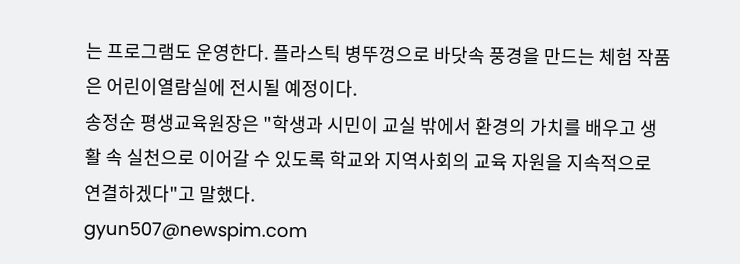는 프로그램도 운영한다. 플라스틱 병뚜껑으로 바닷속 풍경을 만드는 체험 작품은 어린이열람실에 전시될 예정이다.
송정순 평생교육원장은 "학생과 시민이 교실 밖에서 환경의 가치를 배우고 생활 속 실천으로 이어갈 수 있도록 학교와 지역사회의 교육 자원을 지속적으로 연결하겠다"고 말했다.
gyun507@newspim.com